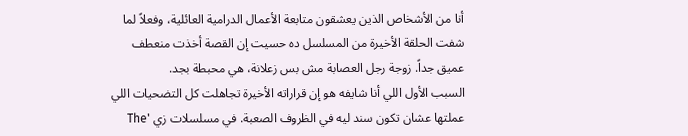أنا من الأشخاص الذين يعشقون متابعة الأعمال الدرامية العائلية، وفعلاً لما شفت الحلقة الأخيرة من المسلسل ده حسيت إن القصة أخذت منعطف عميق جداً. زوجة رجل العصابة مش بس زعلانة، هي محبطة بجد.
السبب الأول اللي أنا شايفه هو إن قراراته الأخيرة تجاهلت كل التضحيات اللي عملتها عشان تكون سند ليه في الظروف الصعبة. في مسلسلات زي 'The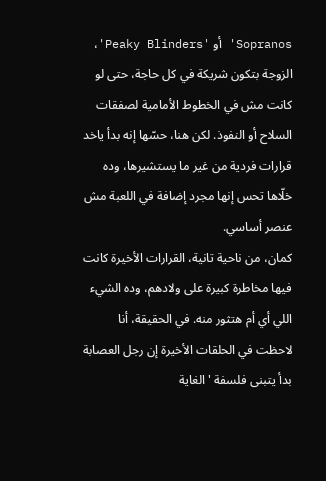Sopranos' أو 'Peaky Blinders'، الزوجة بتكون شريكة في كل حاجة، حتى لو كانت مش في الخطوط الأمامية لصفقات السلاح أو النفوذ. لكن هنا، حسّها إنه بدأ ياخد قرارات فردية من غير ما يستشيرها، وده خلّاها تحس إنها مجرد إضافة في اللعبة مش عنصر أساسي.
كمان، من ناحية تانية، القرارات الأخيرة كانت فيها مخاطرة كبيرة على ولادهم، وده الشيء اللي أي أم هتثور منه. في الحقيقة، أنا لاحظت في الحلقات الأخيرة إن رجل العصابة بدأ يتبنى فلسفة 'الغاية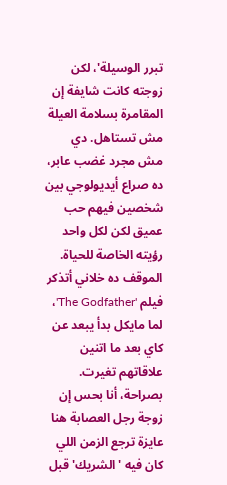تبرر الوسيلة'، لكن زوجته كانت شايفة إن المقامرة بسلامة العيلة مش تستاهل. دي مش مجرد غضب عابر، ده صراع أيديولوجي بين شخصين فيهم حب عميق لكن لكل واحد رؤيته الخاصة للحياة.
الموقف ده خلاني أتذكر فيلم 'The Godfather'، لما مايكل بدأ يبعد عن كاي بعد ما اتنين علاقاتهم تغيرت. بصراحة، أنا بحس إن زوجة رجل العصابة هنا عايزة ترجع الزمن اللي كان فيه 'الشريك' قبل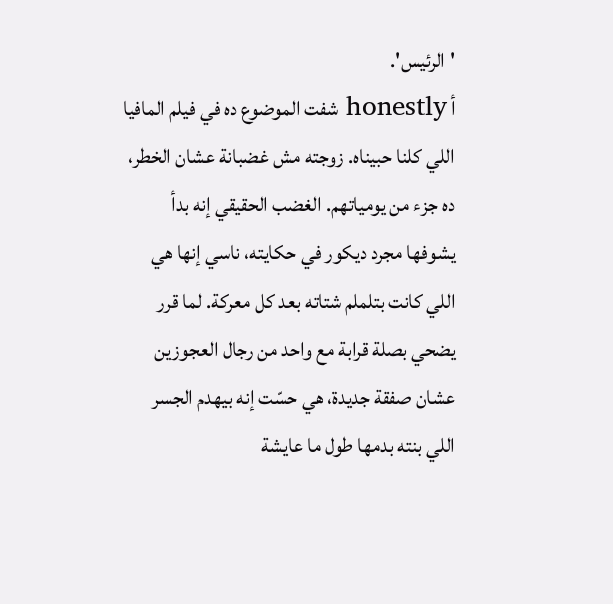'الرئيس'.
أ honestly شفت الموضوع ده في فيلم المافيا اللي كلنا حبيناه. زوجته مش غضبانة عشان الخطر، ده جزء من يومياتهم. الغضب الحقيقي إنه بدأ يشوفها مجرد ديكور في حكايته، ناسي إنها هي اللي كانت بتلملم شتاته بعد كل معركة. لما قرر يضحي بصلة قرابة مع واحد من رجال العجوزين عشان صفقة جديدة، هي حسّت إنه بيهدم الجسر اللي بنته بدمها طول ما عايشة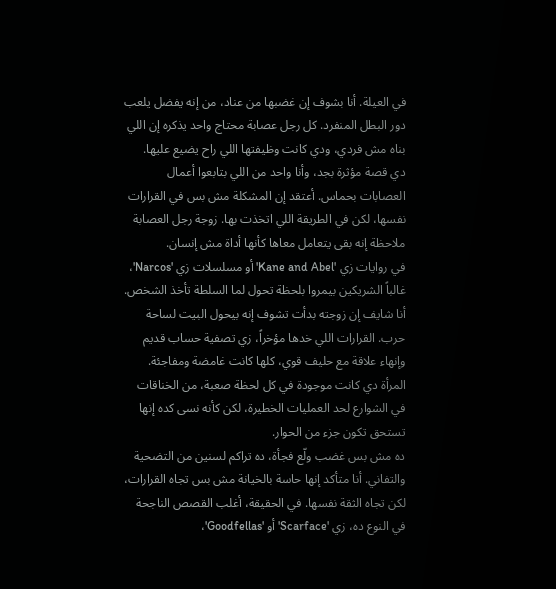في العيلة. أنا بشوف إن غضبها من عناد، من إنه يفضل يلعب دور البطل المنفرد. كل رجل عصابة محتاج واحد يذكره إن اللي بناه مش فردي، ودي كانت وظيفتها اللي راح يضيع عليها.
دي قصة مؤثرة بجد، وأنا واحد من اللي بتابعوا أعمال العصابات بحماس. أعتقد إن المشكلة مش بس في القرارات نفسها، لكن في الطريقة اللي اتخذت بها. زوجة رجل العصابة ملاحظة إنه بقى يتعامل معاها كأنها أداة مش إنسان.
في روايات زي 'Kane and Abel' أو مسلسلات زي 'Narcos'، غالباً الشريكين بيمروا بلحظة تحول لما السلطة تأخذ الشخص. أنا شايف إن زوجته بدأت تشوف إنه بيحول البيت لساحة حرب. القرارات اللي خدها مؤخراً، زي تصفية حساب قديم وإنهاء علاقة مع حليف قوي، كلها كانت غامضة ومفاجئة. المرأة دي كانت موجودة في كل لحظة صعبة، من الخناقات في الشوارع لحد العمليات الخطيرة، لكن كأنه نسى كده إنها تستحق تكون جزء من الحوار.
ده مش بس غضب ولّع فجأة، ده تراكم لسنين من التضحية والتفاني. أنا متأكد إنها حاسة بالخيانة مش بس تجاه القرارات، لكن تجاه الثقة نفسها. في الحقيقة، أغلب القصص الناجحة في النوع ده، زي 'Scarface' أو 'Goodfellas'،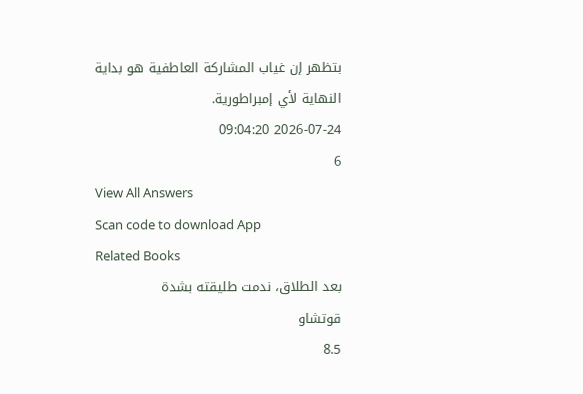بتظهر إن غياب المشاركة العاطفية هو بداية النهاية لأي إمبراطورية.
2026-07-24 09:04:20
6
View All Answers
Scan code to download App
Related Books
بعد الطلاق، ندمت طليقته بشدة
قوتشاو
8.5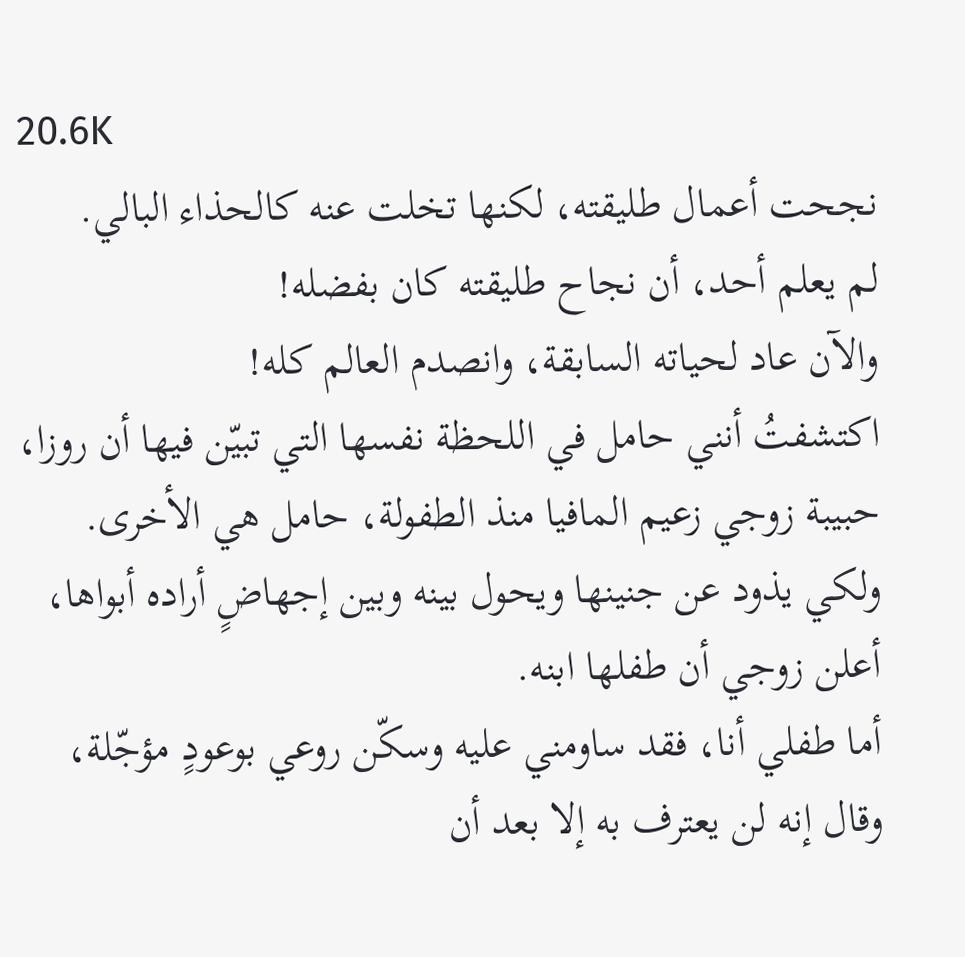20.6K
نجحت أعمال طليقته، لكنها تخلت عنه كالحذاء البالي.
لم يعلم أحد، أن نجاح طليقته كان بفضله!
والآن عاد لحياته السابقة، وانصدم العالم كله!
اكتشفتُ أنني حامل في اللحظة نفسها التي تبيّن فيها أن روزا، حبيبة زوجي زعيم المافيا منذ الطفولة، حامل هي الأخرى.
ولكي يذود عن جنينها ويحول بينه وبين إجهاضٍ أراده أبواها، أعلن زوجي أن طفلها ابنه.
أما طفلي أنا، فقد ساومني عليه وسكّن روعي بوعودٍ مؤجّلة، وقال إنه لن يعترف به إلا بعد أن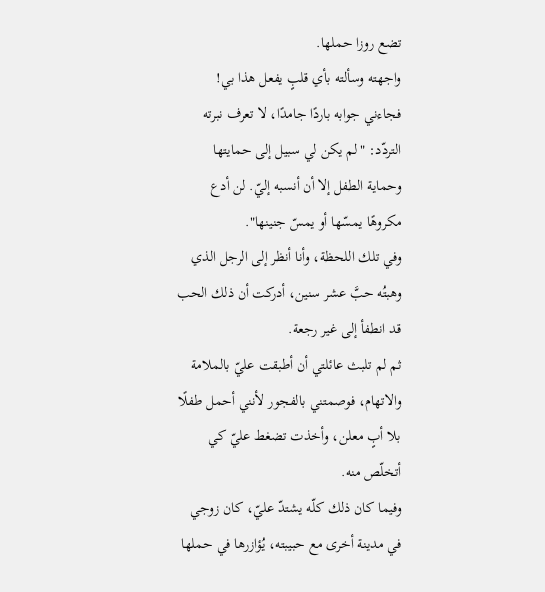تضع روزا حملها.
واجهته وسألته بأي قلبٍ يفعل هذا بي! فجاءني جوابه باردًا جامدًا، لا تعرف نبرته التردّد: "لم يكن لي سبيل إلى حمايتها وحماية الطفل إلا أن أنسبه إليّ. لن أدع مكروهًا يمسّها أو يمسّ جنينها".
وفي تلك اللحظة، وأنا أنظر إلى الرجل الذي وهبتُه حبَّ عشر سنين، أدركت أن ذلك الحب قد انطفأ إلى غير رجعة.
ثم لم تلبث عائلتي أن أطبقت عليّ بالملامة والاتهام، فوصمتني بالفجور لأنني أحمل طفلًا بلا أبٍ معلن، وأخذت تضغط عليّ كي أتخلّص منه.
وفيما كان ذلك كلّه يشتدّ عليّ، كان زوجي في مدينة أخرى مع حبيبته، يُؤازرها في حملها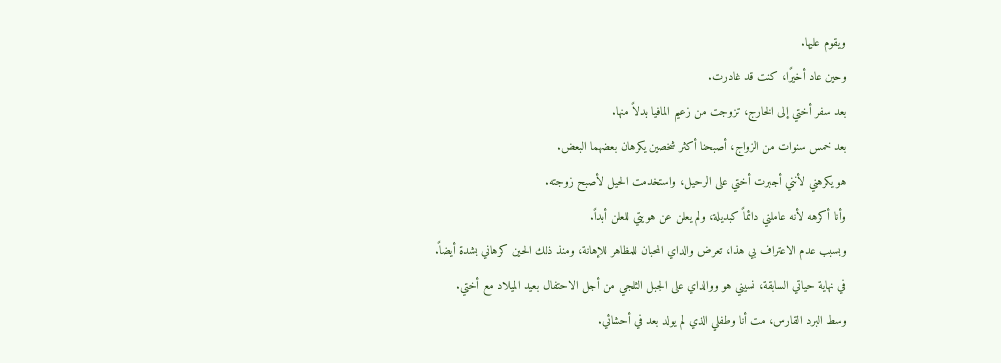ويقوم عليها.
وحين عاد أخيرًا، كنت قد غادرت.
بعد سفر أختي إلى الخارج، تزوجت من زعيم المافيا بدلاً منها.
بعد خمس سنوات من الزواج، أصبحنا أكثر شخصين يكرهان بعضهما البعض.
هو يكرهني لأنني أجبرت أختي على الرحيل، واستخدمت الحيل لأصبح زوجته.
وأنا أكرهه لأنه عاملني دائماً كبديلة، ولم يعلن عن هويتي للعلن أبداً.
وبسبب عدم الاعتراف بي هذا، تعرض والداي المحبان للمظاهر للإهانة، ومنذ ذلك الحين كرهاني بشدة أيضاً.
في نهاية حياتي السابقة، نسيني هو ووالداي على الجبل الثلجي من أجل الاحتفال بعيد الميلاد مع أختي.
وسط البرد القارس، مت أنا وطفلي الذي لم يولد بعد في أحشائي.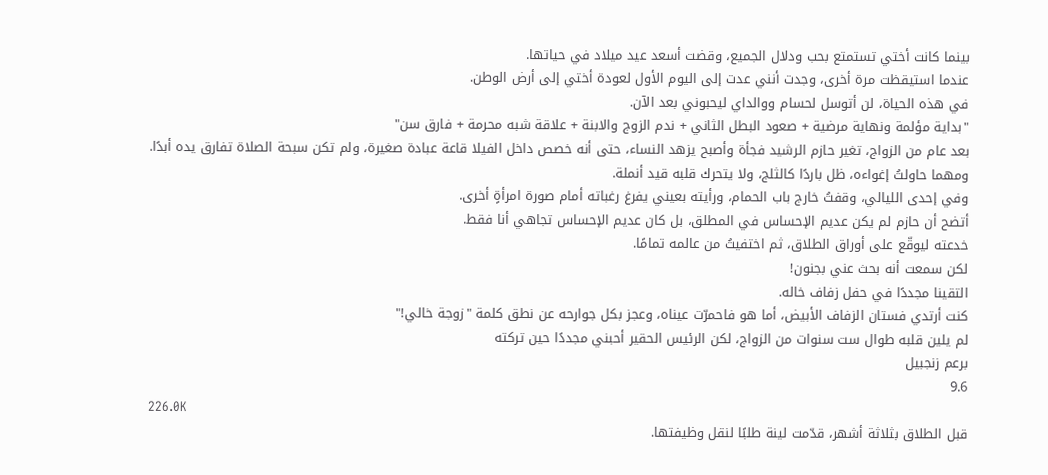بينما كانت أختي تستمتع بحب ودلال الجميع، وقضت أسعد عيد ميلاد في حياتها.
عندما استيقظت مرة أخرى، وجدت أنني عدت إلى اليوم الأول لعودة أختي إلى أرض الوطن.
في هذه الحياة، لن أتوسل لحسام ووالداي ليحبوني بعد الآن.
"بداية مؤلمة ونهاية مرضية + صعود البطل الثاني + ندم الزوج والابنة + علاقة شبه محرمة + فارق سن"
بعد عام من الزواج، تغير حازم الرشيد فجأة وأصبح يزهد النساء، حتى أنه خصص داخل الفيلا قاعة عبادة صغيرة، ولم تكن سبحة الصلاة تفارق يده أبدًا.
ومهما حاولتُ إغواءه، ظل باردًا كالثلج، ولا يتحرك قلبه قيد أنملة.
وفي إحدى الليالي، وقفتُ خارج باب الحمام، ورأيته بعيني يفرغ رغباته أمام صورة امرأةٍ أخرى.
أتضح أن حازم لم يكن عديم الإحساس في المطلق، بل كان عديم الإحساس تجاهي أنا فقط.
خدعته ليوقّع على أوراق الطلاق، ثم اختفيتُ من عالمه تمامًا.
لكن سمعت أنه بحث عني بجنون!
التقينا مجددًا في حفل زفاف خاله.
كنت أرتدي فستان الزفاف الأبيض، أما هو فاحمرّت عيناه، وعجز بكل جوارحه عن نطق كلمة "زوجة خالي!"
لم يلين قلبه طوال ست سنوات من الزواج، لكن الرئيس الحقير أحبني مجددًا حين تركته
برعم زنجبيل
9.6
226.0K
قبل الطلاق بثلاثة أشهر، قدّمت لينة طلبًا لنقل وظيفتها.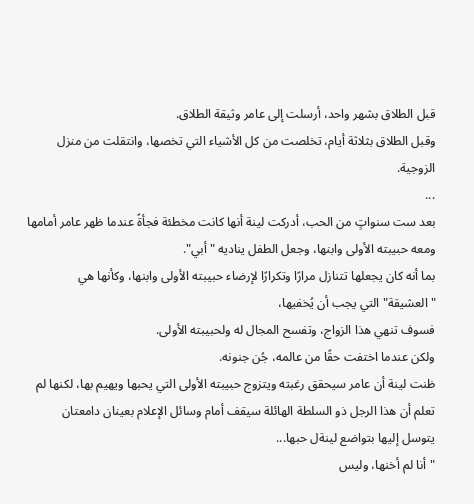قبل الطلاق بشهر واحد، أرسلت إلى عامر وثيقة الطلاق.
وقبل الطلاق بثلاثة أيام، تخلصت من كل الأشياء التي تخصها، وانتقلت من منزل الزوجية.
...
بعد ست سنواتٍ من الحب، أدركت لينة أنها كانت مخطئة فجأةً عندما ظهر عامر أمامها ومعه حبيبته الأولى وابنها، وجعل الطفل يناديه "أبي".
بما أنه كان يجعلها تتنازل مرارًا وتكرارًا لإرضاء حبيبته الأولى وابنها، وكأنها هي "العشيقة" التي يجب أن يُخفيها،
فسوف تنهي هذا الزواج، وتفسح المجال له ولحبيبته الأولى.
ولكن عندما اختفت حقًا من عالمه، جُن جنونه.
ظنت لينة أن عامر سيحقق رغبته ويتزوج حبيبته الأولى التي يحبها ويهيم بها، لكنها لم تعلم أن هذا الرجل ذو السلطة الهائلة سيقف أمام وسائل الإعلام بعينان دامعتان يتوسل إليها بتواضع لينةل حبها...
"أنا لم أخنها، وليس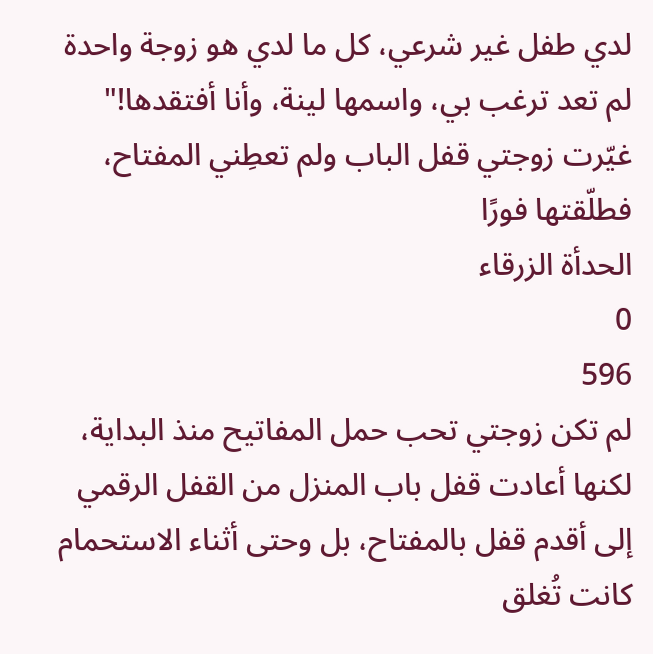لدي طفل غير شرعي، كل ما لدي هو زوجة واحدة لم تعد ترغب بي، واسمها لينة، وأنا أفتقدها!"
غيّرت زوجتي قفل الباب ولم تعطِني المفتاح، فطلّقتها فورًا
الحدأة الزرقاء
0
596
لم تكن زوجتي تحب حمل المفاتيح منذ البداية، لكنها أعادت قفل باب المنزل من القفل الرقمي إلى أقدم قفل بالمفتاح، بل وحتى أثناء الاستحمام كانت تُغلق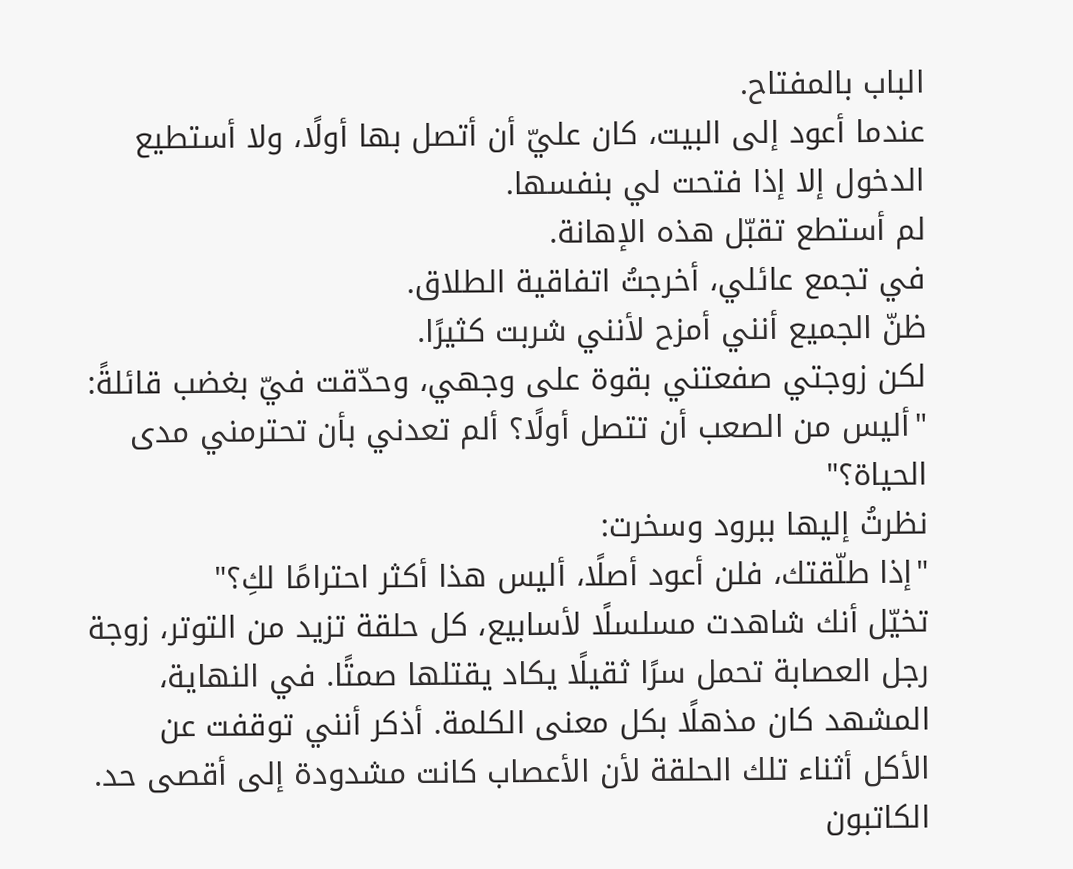الباب بالمفتاح.
عندما أعود إلى البيت، كان عليّ أن أتصل بها أولًا، ولا أستطيع الدخول إلا إذا فتحت لي بنفسها.
لم أستطع تقبّل هذه الإهانة.
في تجمع عائلي، أخرجتُ اتفاقية الطلاق.
ظنّ الجميع أنني أمزح لأنني شربت كثيرًا.
لكن زوجتي صفعتني بقوة على وجهي، وحدّقت فيّ بغضب قائلةً:
"أليس من الصعب أن تتصل أولًا؟ ألم تعدني بأن تحترمني مدى الحياة؟"
نظرتُ إليها ببرود وسخرت:
"إذا طلّقتك، فلن أعود أصلًا، أليس هذا أكثر احترامًا لكِ؟"
تخيّل أنك شاهدت مسلسلًا لأسابيع، كل حلقة تزيد من التوتر، زوجة رجل العصابة تحمل سرًا ثقيلًا يكاد يقتلها صمتًا. في النهاية، المشهد كان مذهلًا بكل معنى الكلمة. أذكر أنني توقفت عن الأكل أثناء تلك الحلقة لأن الأعصاب كانت مشدودة إلى أقصى حد.
الكاتبون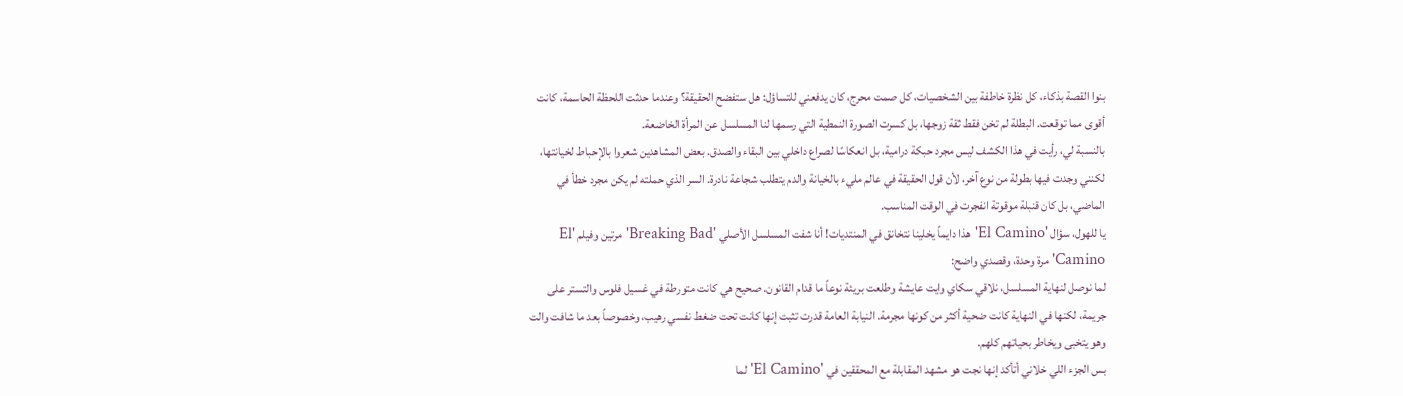بنوا القصة بذكاء، كل نظرة خاطفة بين الشخصيات، كل صمت محرج، كان يدفعني للتساؤل: هل ستفضح الحقيقة؟ وعندما حدثت اللحظة الحاسمة، كانت أقوى مما توقعت. البطلة لم تخن فقط ثقة زوجها، بل كسرت الصورة النمطية التي رسمها لنا المسلسل عن المرأة الخاضعة.
بالنسبة لي، رأيت في هذا الكشف ليس مجرد حبكة درامية، بل انعكاسًا لصراع داخلي بين البقاء والصدق. بعض المشاهدين شعروا بالإحباط لخيانتها، لكنني وجدت فيها بطولة من نوع آخر، لأن قول الحقيقة في عالم مليء بالخيانة والدم يتطلب شجاعة نادرة. السر الذي حملته لم يكن مجرد خطأ في الماضي، بل كان قنبلة موقوتة انفجرت في الوقت المناسب.
يا للهول، سؤال 'El Camino' هذا دايماً يخلينا نتخانق في المنتديات! أنا شفت المسلسل الأصلي 'Breaking Bad' مرتين وفيلم 'El Camino' مرة وحدة، وقصدي واضح:
لما نوصل لنهاية المسلسل، نلاقي سكاي وايت عايشة وطلعت بريئة نوعاً ما قدام القانون. صحيح هي كانت متورطة في غسيل فلوس والتستر على جريمة، لكنها في النهاية كانت ضحية أكثر من كونها مجرمة. النيابة العامة قدرت تثبت إنها كانت تحت ضغط نفسي رهيب، وخصوصاً بعد ما شافت والت وهو يتخبى ويخاطر بحياتهم كلهم.
بس الجزء اللي خلاني أتأكد إنها نجت هو مشهد المقابلة مع المحققين في 'El Camino' لما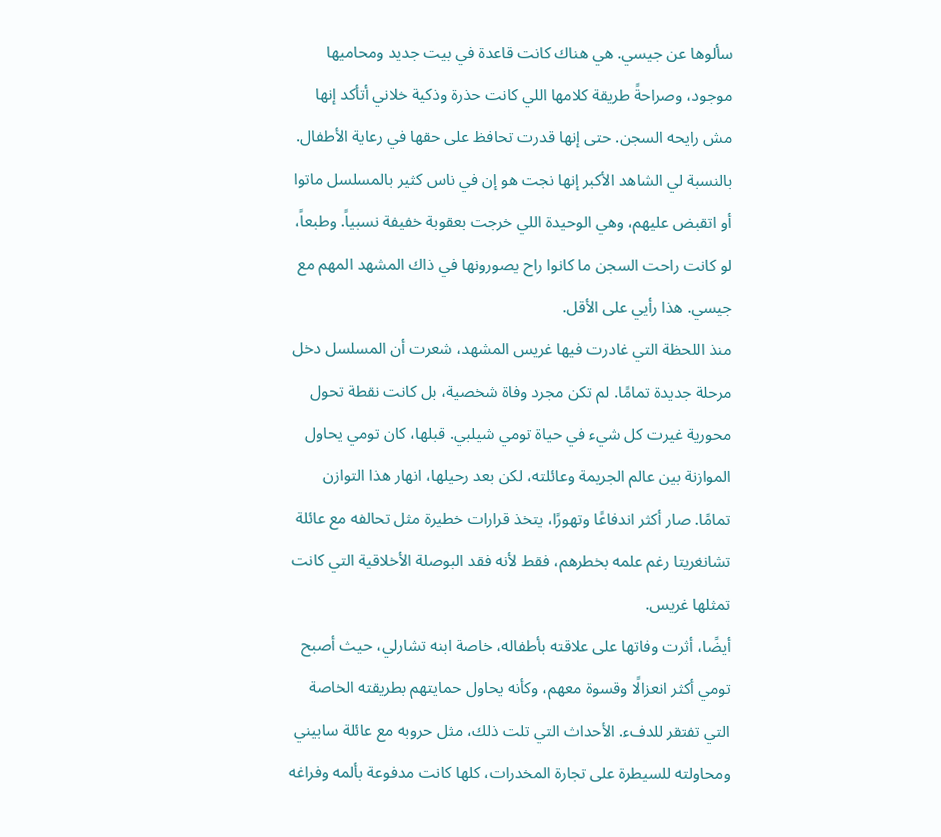سألوها عن جيسي. هي هناك كانت قاعدة في بيت جديد ومحاميها موجود، وصراحةً طريقة كلامها اللي كانت حذرة وذكية خلاني أتأكد إنها مش رايحه السجن. حتى إنها قدرت تحافظ على حقها في رعاية الأطفال.
بالنسبة لي الشاهد الأكبر إنها نجت هو إن في ناس كثير بالمسلسل ماتوا أو اتقبض عليهم، وهي الوحيدة اللي خرجت بعقوبة خفيفة نسبياً. وطبعاً، لو كانت راحت السجن ما كانوا راح يصورونها في ذاك المشهد المهم مع جيسي. هذا رأيي على الأقل.
منذ اللحظة التي غادرت فيها غريس المشهد، شعرت أن المسلسل دخل مرحلة جديدة تمامًا. لم تكن مجرد وفاة شخصية، بل كانت نقطة تحول محورية غيرت كل شيء في حياة تومي شيلبي. قبلها، كان تومي يحاول الموازنة بين عالم الجريمة وعائلته، لكن بعد رحيلها، انهار هذا التوازن تمامًا. صار أكثر اندفاعًا وتهورًا، يتخذ قرارات خطيرة مثل تحالفه مع عائلة تشانغريتا رغم علمه بخطرهم، فقط لأنه فقد البوصلة الأخلاقية التي كانت تمثلها غريس.
أيضًا، أثرت وفاتها على علاقته بأطفاله، خاصة ابنه تشارلي، حيث أصبح تومي أكثر انعزالًا وقسوة معهم، وكأنه يحاول حمايتهم بطريقته الخاصة التي تفتقر للدفء. الأحداث التي تلت ذلك، مثل حروبه مع عائلة سابيني ومحاولته للسيطرة على تجارة المخدرات، كلها كانت مدفوعة بألمه وفراغه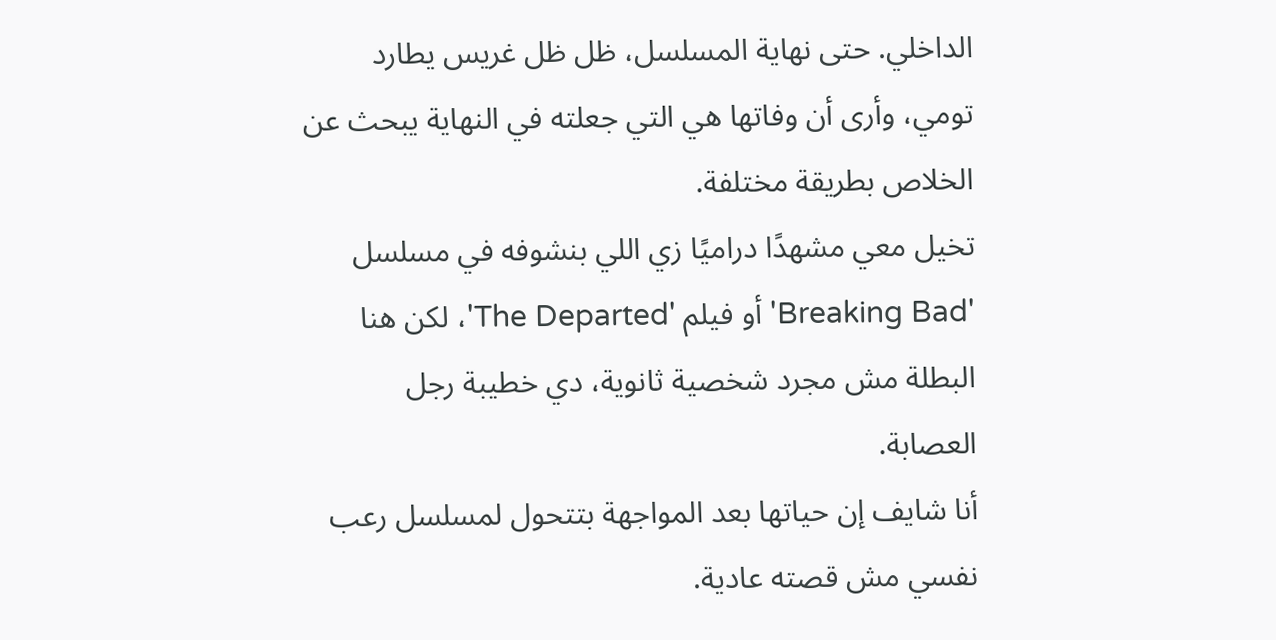الداخلي. حتى نهاية المسلسل، ظل ظل غريس يطارد تومي، وأرى أن وفاتها هي التي جعلته في النهاية يبحث عن الخلاص بطريقة مختلفة.
تخيل معي مشهدًا دراميًا زي اللي بنشوفه في مسلسل 'Breaking Bad' أو فيلم 'The Departed'، لكن هنا البطلة مش مجرد شخصية ثانوية، دي خطيبة رجل العصابة.
أنا شايف إن حياتها بعد المواجهة بتتحول لمسلسل رعب نفسي مش قصته عادية.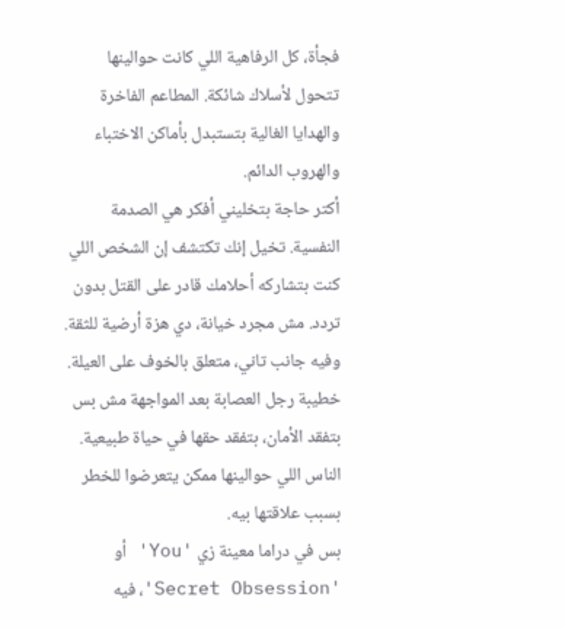فجأة، كل الرفاهية اللي كانت حوالينها تتحول لأسلاك شائكة. المطاعم الفاخرة والهدايا الغالية بتستبدل بأماكن الاختباء والهروب الدائم.
أكتر حاجة بتخليني أفكر هي الصدمة النفسية. تخيل إنك تكتشف إن الشخص اللي كنت بتشاركه أحلامك قادر على القتل بدون تردد. مش مجرد خيانة، دي هزة أرضية للثقة. وفيه جانب تاني، متعلق بالخوف على العيلة. خطيبة رجل العصابة بعد المواجهة مش بس بتفقد الأمان، بتفقد حقها في حياة طبيعية. الناس اللي حوالينها ممكن يتعرضوا للخطر بسبب علاقتها بيه.
بس في دراما معينة زي 'You' أو 'Secret Obsession'، فيه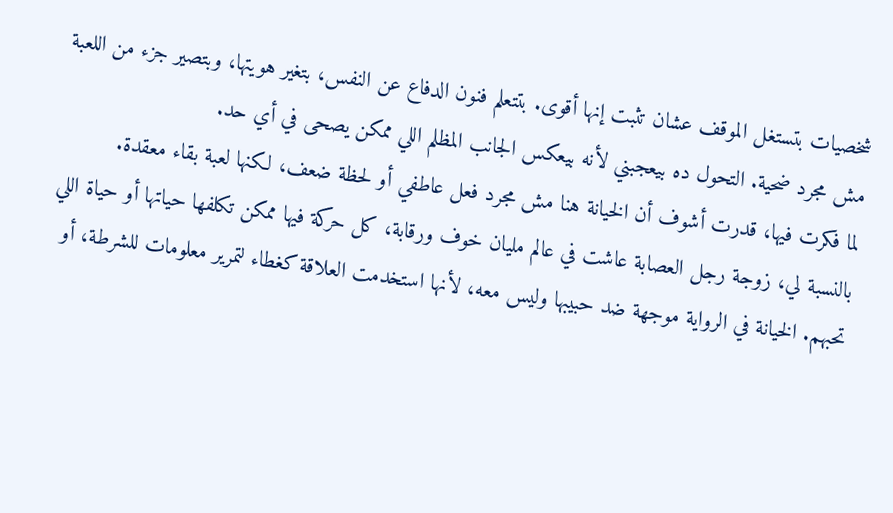شخصيات بتستغل الموقف عشان تثبت إنها أقوى. بتتعلم فنون الدفاع عن النفس، بتغير هويتها، وبتصير جزء من اللعبة مش مجرد ضحية. التحول ده بيعجبني لأنه بيعكس الجانب المظلم اللي ممكن يصحى في أي حد.
لما فكرت فيها، قدرت أشوف أن الخيانة هنا مش مجرد فعل عاطفي أو لحظة ضعف، لكنها لعبة بقاء معقدة.
بالنسبة لي، زوجة رجل العصابة عاشت في عالم مليان خوف ورقابة، كل حركة فيها ممكن تكلفها حياتها أو حياة اللي تحبهم. الخيانة في الرواية موجهة ضد حبيبها وليس معه، لأنها استخدمت العلاقة كغطاء لتمرير معلومات للشرطة، أو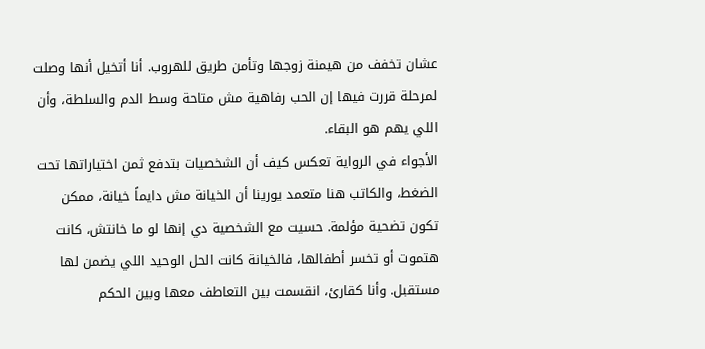عشان تخفف من هيمنة زوجها وتأمن طريق للهروب. أنا أتخيل أنها وصلت لمرحلة قررت فيها إن الحب رفاهية مش متاحة وسط الدم والسلطة، وأن اللي يهم هو البقاء.
الأجواء في الرواية تعكس كيف أن الشخصيات بتدفع ثمن اختياراتها تحت الضغط، والكاتب هنا متعمد يورينا أن الخيانة مش دايماً خيانة، ممكن تكون تضحية مؤلمة. حسيت مع الشخصية دي إنها لو ما خانتش، كانت هتموت أو تخسر أطفالها، فالخيانة كانت الحل الوحيد اللي يضمن لها مستقبل. وأنا كقارئ، انقسمت بين التعاطف معها وبين الحكم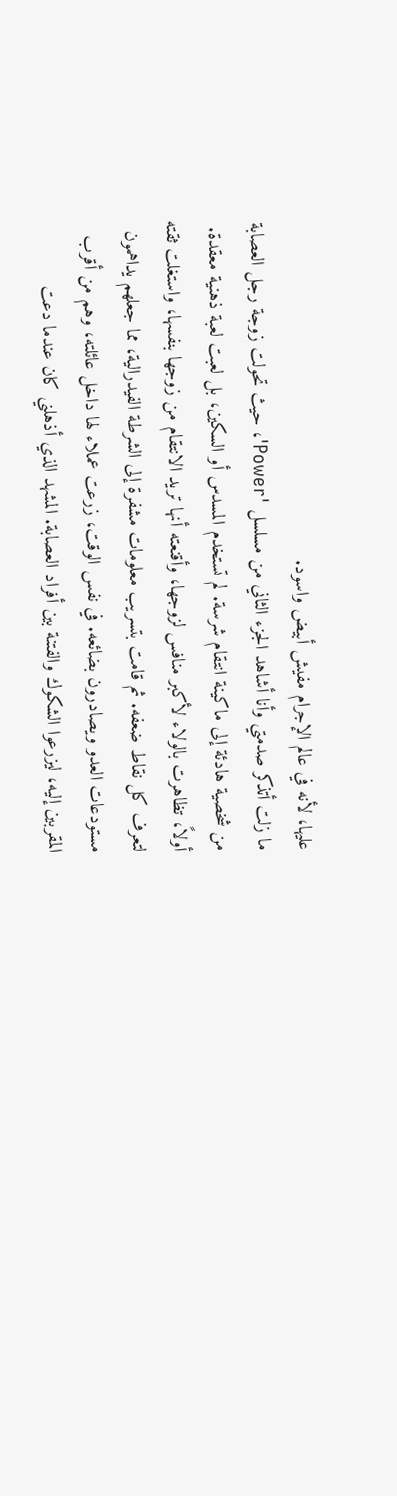عليها، لأنه في عالم الإجرام مفيش أبيض واسود.
ما زلت أتذكر صدمتي وأنا أشاهد الجزء الثاني من مسلسل 'Power'، حيث تحولت زوجة رجل العصابة من شخصية هادئة إلى ماكينة انتقام شرسة. لم تستخدم المسدس أو السكين، بل لعبت لعبة ذهنية معقدة. أولاً، تظاهرت بالولاء لأكبر منافس لزوجها، وأقنعته أنها تريد الانتقام من زوجها بنفسها، واستغلت ثقته لتعرف كل نقاط ضعفه. ثم قامت بتسريب معلومات مشفرة إلى الشرطة الفيدرالية، مما جعلهم يداهمون مستودعات العدو ويصادرون بضائعه. في نفس الوقت، زرعت عملاء لها داخل عائلته، وهم من أقرب المقربين إليه، ليزرعوا الشكوك والفتنة بين أفراد العصابة. المشهد الذي أذهلني كان عندما دعت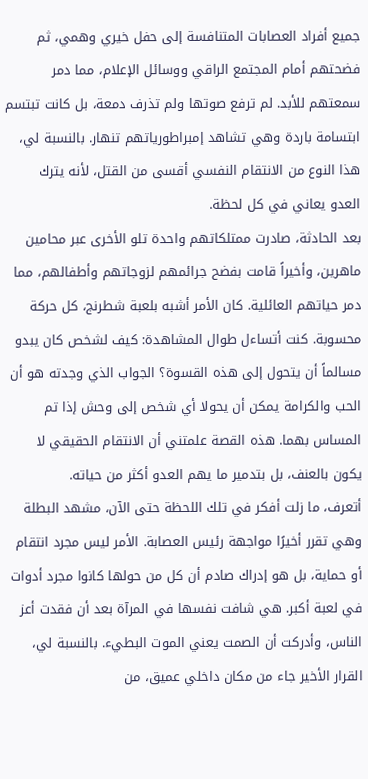جميع أفراد العصابات المتنافسة إلى حفل خيري وهمي، ثم فضحتهم أمام المجتمع الراقي ووسائل الإعلام، مما دمر سمعتهم للأبد. لم ترفع صوتها ولم تذرف دمعة، بل كانت تبتسم ابتسامة باردة وهي تشاهد إمبراطورياتهم تنهار. بالنسبة لي، هذا النوع من الانتقام النفسي أقسى من القتل، لأنه يترك العدو يعاني في كل لحظة.
بعد الحادثة، صادرت ممتلكاتهم واحدة تلو الأخرى عبر محامين ماهرين، وأخيراً قامت بفضح جرائمهم لزوجاتهم وأطفالهم، مما دمر حياتهم العائلية. كان الأمر أشبه بلعبة شطرنج، كل حركة محسوبة. كنت أتساءل طوال المشاهدة: كيف لشخص كان يبدو مسالماً أن يتحول إلى هذه القسوة؟ الجواب الذي وجدته هو أن الحب والكرامة يمكن أن يحولا أي شخص إلى وحش إذا تم المساس بهما. هذه القصة علمتني أن الانتقام الحقيقي لا يكون بالعنف، بل بتدمير ما يهم العدو أكثر من حياته.
أتعرف، ما زلت أفكر في تلك اللحظة حتى الآن، مشهد البطلة وهي تقرر أخيرًا مواجهة رئيس العصابة. الأمر ليس مجرد انتقام أو حماية، بل هو إدراك صادم أن كل من حولها كانوا مجرد أدوات في لعبة أكبر. هي شافت نفسها في المرآة بعد أن فقدت أعز الناس، وأدركت أن الصمت يعني الموت البطيء. بالنسبة لي، القرار الأخير جاء من مكان داخلي عميق، من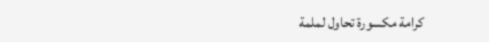كرامة مكسورة تحاول لملمة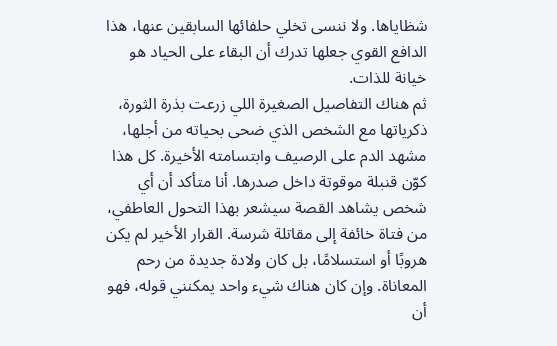شظاياها. ولا ننسى تخلي حلفائها السابقين عنها، هذا الدافع القوي جعلها تدرك أن البقاء على الحياد هو خيانة للذات.
ثم هناك التفاصيل الصغيرة اللي زرعت بذرة الثورة، ذكرياتها مع الشخص الذي ضحى بحياته من أجلها، مشهد الدم على الرصيف وابتسامته الأخيرة. كل هذا كوّن قنبلة موقوتة داخل صدرها. أنا متأكد أن أي شخص يشاهد القصة سيشعر بهذا التحول العاطفي، من فتاة خائفة إلى مقاتلة شرسة. القرار الأخير لم يكن هروبًا أو استسلامًا، بل كان ولادة جديدة من رحم المعاناة. وإن كان هناك شيء واحد يمكنني قوله، فهو أن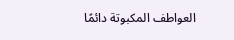العواطف المكبوتة دائمًا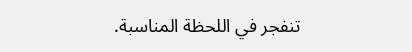تنفجر في اللحظة المناسبة.